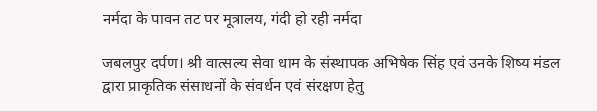नर्मदा के पावन तट पर मूत्रालय, गंदी हो रही नर्मदा

जबलपुर दर्पण। श्री वात्सल्य सेवा धाम के संस्थापक अभिषेक सिंह एवं उनके शिष्य मंडल द्वारा प्राकृतिक संसाधनों के संवर्धन एवं संरक्षण हेतु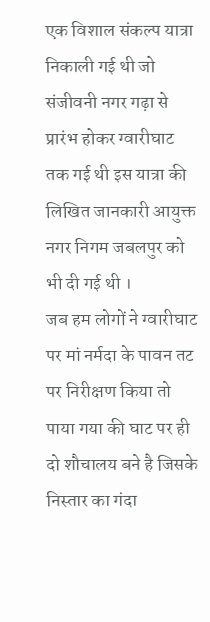एक विशाल संकल्प यात्रा निकाली गई थी जो संजीवनी नगर गढ़ा से प्रारंभ होकर ग्वारीघाट तक गई थी इस यात्रा की लिखित जानकारी आयुक्त नगर निगम जबलपुर को भी दी गई थी ।
जब हम लोगों ने ग्वारीघाट पर मां नर्मदा के पावन तट पर निरीक्षण किया तो पाया गया की घाट पर ही दो शौचालय बने है जिसके निस्तार का गंदा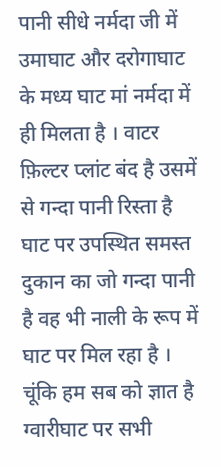पानी सीधे नर्मदा जी में उमाघाट और दरोगाघाट के मध्य घाट मां नर्मदा में ही मिलता है । वाटर फ़िल्टर प्लांट बंद है उसमें से गन्दा पानी रिस्ता है घाट पर उपस्थित समस्त दुकान का जो गन्दा पानी है वह भी नाली के रूप में घाट पर मिल रहा है । चूंकि हम सब को ज्ञात है ग्वारीघाट पर सभी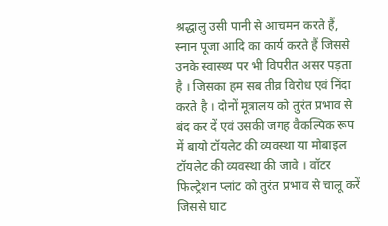श्रद्धालु उसी पानी से आचमन करते हैं, स्नान पूजा आदि का कार्य करते हैं जिससे उनके स्वास्थ्य पर भी विपरीत असर पड़ता है । जिसका हम सब तीव्र विरोध एवं निंदा करते है । दोनों मूत्रालय को तुरंत प्रभाव से बंद कर दें एवं उसकी जगह वैकल्पिक रूप में बायो टॉयलेट की व्यवस्था या मोबाइल टॉयलेट की व्यवस्था की जावे । वॉटर फिल्ट्रेशन प्लांट को तुरंत प्रभाव से चालू करें जिससे घाट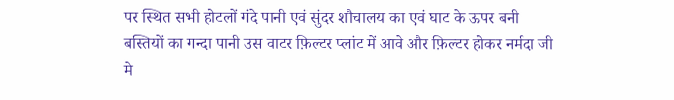पर स्थित सभी होटलों गंदे पानी एवं सुंदर शौचालय का एवं घाट के ऊपर बनी बस्तियों का गन्दा पानी उस वाटर फ़िल्टर प्लांट में आवे और फ़िल्टर होकर नर्मदा जी मे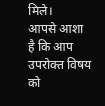मिले।
आपसे आशा है कि आप उपरोक्त विषय को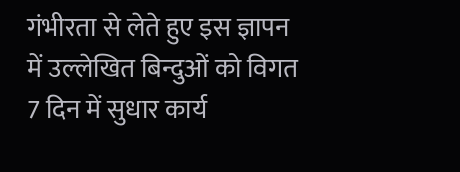गंभीरता से लेते हुए इस ज्ञापन में उल्लेखित बिन्दुओं को विगत 7 दिन में सुधार कार्य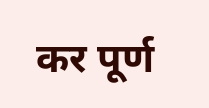कर पूर्ण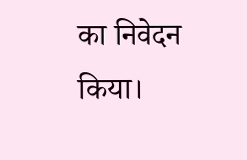का निवेदन किया।